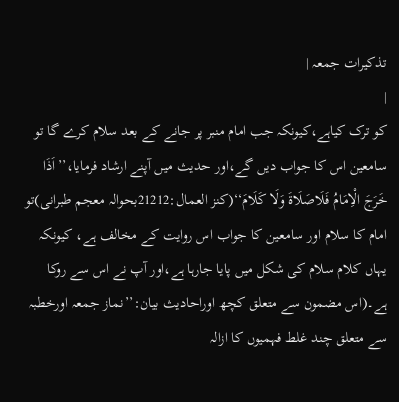تذکیرات جمعہ |
|
کو ترک کیاہے،کیونکہ جب امام منبر پر جانے کے بعد سلام کرے گا تو سامعین اس کا جواب دیں گے،اور حدیث میں آپنے ارشاد فرمایا،’’اَذَا خَرَجَ الْاِمَامُ فَلَاصَلَاۃَ وَلَا کَلَامَ‘‘(کنز العمال:21212بحوالہ معجم طبرانی)تو امام کا سلام اور سامعین کا جواب اس روایت کے مخالف ہے، کیونکہ یہاں کلام سلام کی شکل میں پایا جارہا ہے،اور آپ نے اس سے روکا ہے۔(اس مضمون سے متعلق کچھ اوراحادیث بیان:’’نماز جمعہ اورخطبہ سے متعلق چند غلط فہمیوں کا ازالہ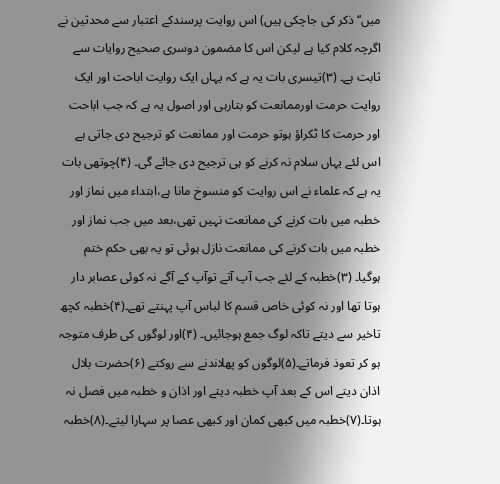میں‘‘ ذکر کی جاچکی ہیں) اس روایت پرسندکے اعتبار سے محدثین نے اگرچہ کلام کیا ہے لیکن اس کا مضمون دوسری صحیح روایات سے ثابت ہے۔ (۳)تیسری بات یہ ہے کہ یہاں ایک روایت اباحت اور ایک روایت حرمت اورممانعت کو بتارہی اور اصول یہ ہے کہ جب اباحت اور حرمت کا ٹکراؤ ہوتو حرمت اور ممانعت کو ترجیح دی جاتی ہے اس لئے یہاں سلام نہ کرنے کو ہی ترجیح دی جائے گی۔ (۴)چوتھی بات یہ ہے کہ علماء نے اس روایت کو منسوخ مانا ہے،ابتداء میں نماز اور خطبہ میں بات کرنے کی ممانعت نہیں تھی،بعد میں جب نماز اور خطبہ میں بات کرنے کی ممانعت نازل ہوئی تو یہ بھی حکم ختم ہوگیا۔ (۳)خطبہ کے لئے جب آپ آتے توآپ کے آگے نہ کوئی عصابر دار ہوتا تھا اور نہ کوئی خاص قسم کا لباس آپ پہنتے تھے۔(۴)خطبہ کچھ تاخیر سے دیتے تاکہ لوگ جمع ہوجائیں۔ (۴)اور لوگوں کی طرف متوجہ ہو کر تعوذ فرماتے۔(۵)لوگوں کو پھلاندنے سے روکتے (۶)حضرت بلال اذان دیتے اس کے بعد آپ خطبہ دیتے اور اذان و خطبہ میں فصل نہ ہوتا۔(۷)خطبہ میں کبھی کمان اور کبھی عصا پر سہارا لیتے۔(۸)خطبہ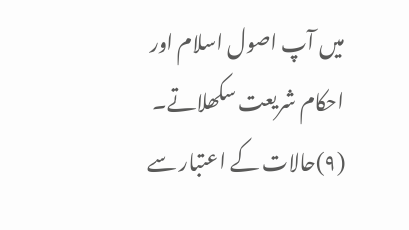میں آپ اصول اسلام اور احکام شریعت سکھلاتے۔ (۹)حالات کے اعتبار سے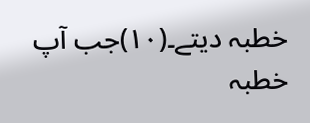خطبہ دیتے۔(۱۰)جب آپ خطبہ